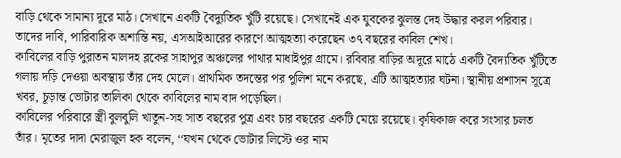বাড়ি থেকে সামান্য দূরে মাঠ। সেখানে একটি বৈদ্যুতিক খুঁটি রয়েছে। সেখানেই এক যুবকের ঝুলন্ত দেহ উদ্ধার করল পরিবার। তাদের দাবি, পারিবারিক অশান্তি নয়, এসআইআরের কারণে আত্মহত্যা করেছেন ৩৭ বছরের কাবিল শেখ।
কাবিলের বাড়ি পুরাতন মালদহ ব্লকের সাহাপুর অঞ্চলের পাথার মাধাইপুর গ্রামে। রবিবার বাড়ির অদূরে মাঠে একটি বৈদ্যতিক খুঁটিতে গলায় দড়ি দেওয়া অবস্থায় তাঁর দেহ মেলে। প্রাথমিক তদন্তের পর পুলিশ মনে করছে, এটি আত্মহত্যার ঘটনা। স্থানীয় প্রশাসন সূত্রে খবর, চূড়ান্ত ভোটার তালিকা থেকে কাবিলের নাম বাদ পড়েছিল।
কাবিলের পরিবারে স্ত্রী বুলবুলি খাতুন-সহ সাত বছরের পুত্র এবং চার বছরের একটি মেয়ে রয়েছে। কৃষিকাজ করে সংসার চলত তাঁর। মৃতের দাদা মেরাজুল হক বলেন, ‘‘যখন থেকে ভোটার লিস্টে ওর নাম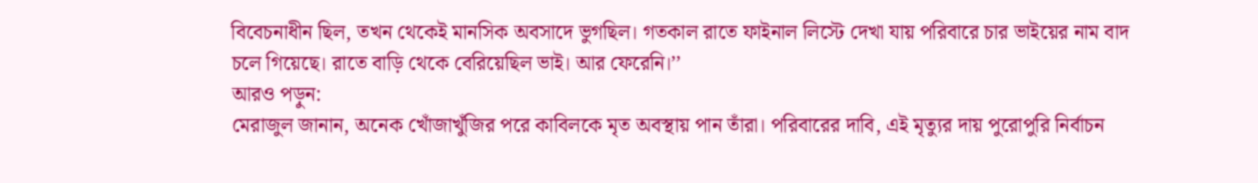বিবেচনাধীন ছিল, তখন থেকেই মানসিক অবসাদে ভুগছিল। গতকাল রাতে ফাইনাল লিস্টে দেখা যায় পরিবারে চার ভাইয়ের নাম বাদ চলে গিয়েছে। রাতে বাড়ি থেকে বেরিয়েছিল ভাই। আর ফেরেনি।’’
আরও পড়ুন:
মেরাজুল জানান, অনেক খোঁজাখুঁজির পরে কাবিলকে মৃত অবস্থায় পান তাঁরা। পরিবারের দাবি, এই মৃত্যুর দায় পুরোপুরি নির্বাচন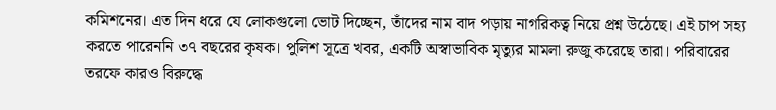কমিশনের। এত দিন ধরে যে লোকগুলো ভোট দিচ্ছেন, তাঁদের নাম বাদ পড়ায় নাগরিকত্ব নিয়ে প্রশ্ন উঠেছে। এই চাপ সহ্য করতে পারেননি ৩৭ বছরের কৃষক। পুলিশ সূত্রে খবর, একটি অস্বাভাবিক মৃত্যুর মামলা রুজু করেছে তারা। পরিবারের তরফে কারও বিরুদ্ধে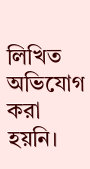লিখিত অভিযোগ করা হয়নি।